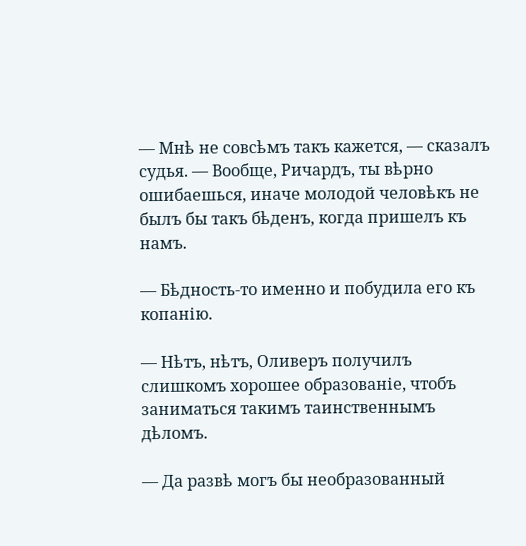— Мнѣ не совсѣмъ такъ кажется, — сказалъ судья. — Вообще, Ричардъ, ты вѣрно ошибаешься, иначе молодой человѣкъ не былъ бы такъ бѣденъ, когда пришелъ къ намъ.

— Бѣдность-то именно и побудила его къ копанію.

— Нѣтъ, нѣтъ, Оливеръ получилъ слишкомъ хорошее образованіе, чтобъ заниматься такимъ таинственнымъ дѣломъ.

— Да развѣ могъ бы необразованный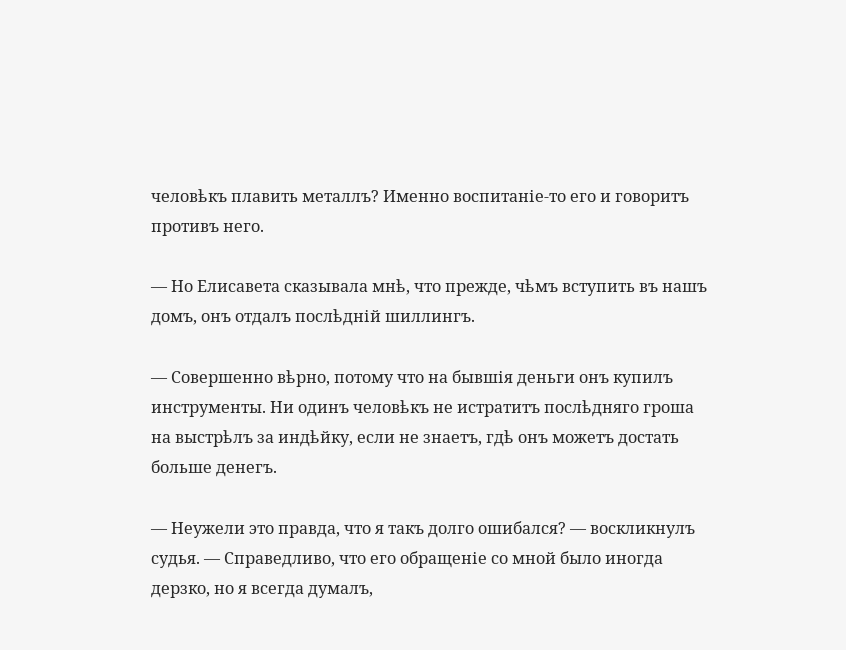человѣкъ плавить металлъ? Именно воспитаніе-то его и говоритъ противъ него.

— Но Елисавета сказывала мнѣ, что прежде, чѣмъ вступить въ нашъ домъ, онъ отдалъ послѣдній шиллингъ.

— Совершенно вѣрно, потому что на бывшія деньги онъ купилъ инструменты. Ни одинъ человѣкъ не истратитъ послѣдняго гроша на выстрѣлъ за индѣйку, если не знаетъ, гдѣ онъ можетъ достать больше денегъ.

— Неужели это правда, что я такъ долго ошибался? — воскликнулъ судья. — Справедливо, что его обращеніе со мной было иногда дерзко, но я всегда думалъ,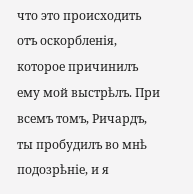что это происходить отъ оскорбленія, которое причинилъ ему мой выстрѣлъ. При всемъ томъ, Ричардъ, ты пробудилъ во мнѣ подозрѣніе, и я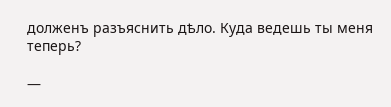долженъ разъяснить дѣло. Куда ведешь ты меня теперь?

—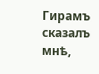Гирамъ сказалъ мнѣ,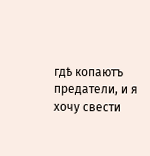гдѣ копаютъ предатели, и я хочу свести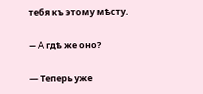тебя къ этому мѣсту.

— A гдѣ же оно?

— Теперь уже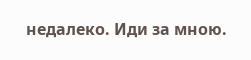недалеко. Иди за мною.